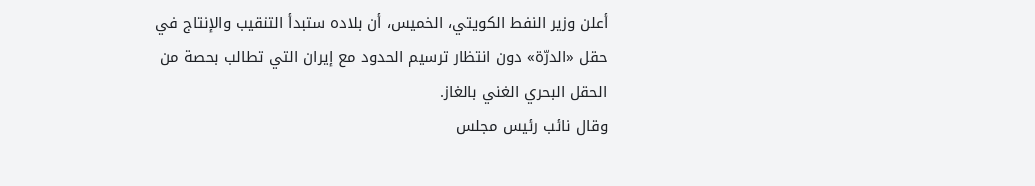أعلن وزير النفط الكويتي، الخميس، أن بلاده ستبدأ التنقيب والإنتاج في حقل «الدرّة» دون انتظار ترسيم الحدود مع إيران التي تطالب بحصة من الحقل البحري الغني بالغاز.
وقال نائب رئيس مجلس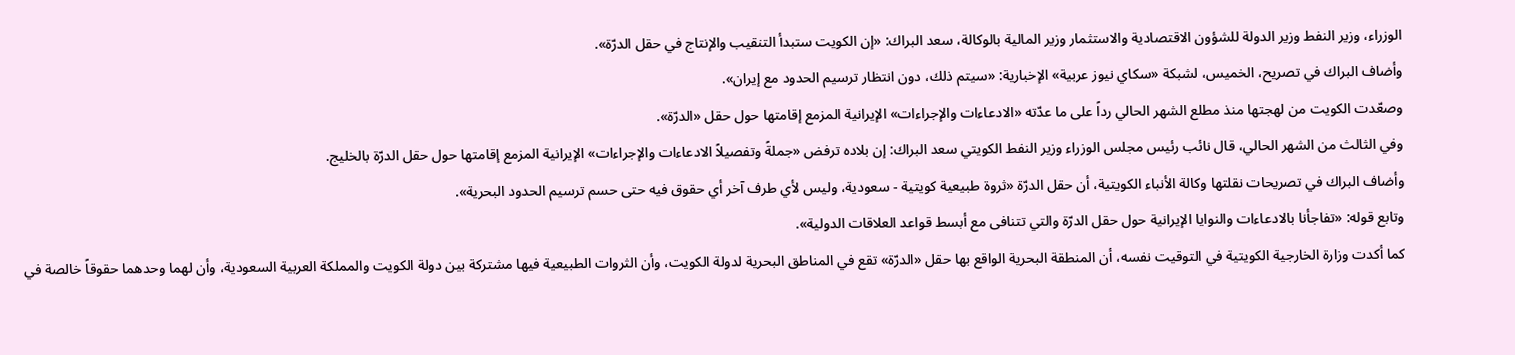الوزراء، وزير النفط وزير الدولة للشؤون الاقتصادية والاستثمار وزير المالية بالوكالة، سعد البراك: «إن الكويت ستبدأ التنقيب والإنتاج في حقل الدرّة».
وأضاف البراك في تصريح، الخميس، لشبكة «سكاي نيوز عربية» الإخبارية: «سيتم ذلك، دون انتظار ترسيم الحدود مع إيران».
وصعّدت الكويت من لهجتها منذ مطلع الشهر الحالي رداً على ما عدّته «الادعاءات والإجراءات» الإيرانية المزمع إقامتها حول حقل «الدرّة».
وفي الثالث من الشهر الحالي، قال نائب رئيس مجلس الوزراء وزير النفط الكويتي سعد البراك: إن بلاده ترفض «جملةً وتفصيلاً الادعاءات والإجراءات» الإيرانية المزمع إقامتها حول حقل الدرّة بالخليج.
وأضاف البراك في تصريحات نقلتها وكالة الأنباء الكويتية، أن حقل الدرّة «ثروة طبيعية كويتية - سعودية، وليس لأي طرف آخر أي حقوق فيه حتى حسم ترسيم الحدود البحرية».
وتابع قوله: «تفاجأنا بالادعاءات والنوايا الإيرانية حول حقل الدرّة والتي تتنافى مع أبسط قواعد العلاقات الدولية».
كما أكدت وزارة الخارجية الكويتية في التوقيت نفسه، أن المنطقة البحرية الواقع بها حقل «الدرّة» تقع في المناطق البحرية لدولة الكويت، وأن الثروات الطبيعية فيها مشتركة بين دولة الكويت والمملكة العربية السعودية، وأن لهما وحدهما حقوقاً خالصة في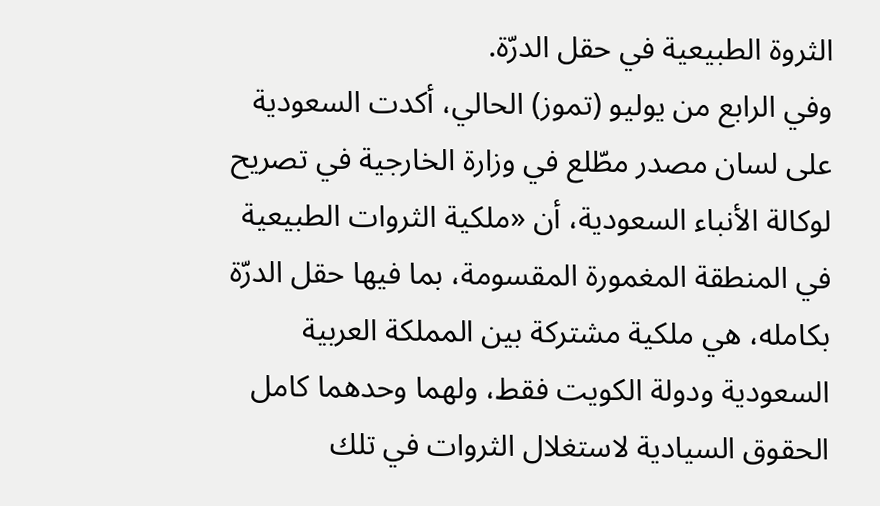الثروة الطبيعية في حقل الدرّة.
وفي الرابع من يوليو (تموز) الحالي، أكدت السعودية على لسان مصدر مطّلع في وزارة الخارجية في تصريح لوكالة الأنباء السعودية، أن «ملكية الثروات الطبيعية في المنطقة المغمورة المقسومة، بما فيها حقل الدرّة بكامله، هي ملكية مشتركة بين المملكة العربية السعودية ودولة الكويت فقط، ولهما وحدهما كامل الحقوق السيادية لاستغلال الثروات في تلك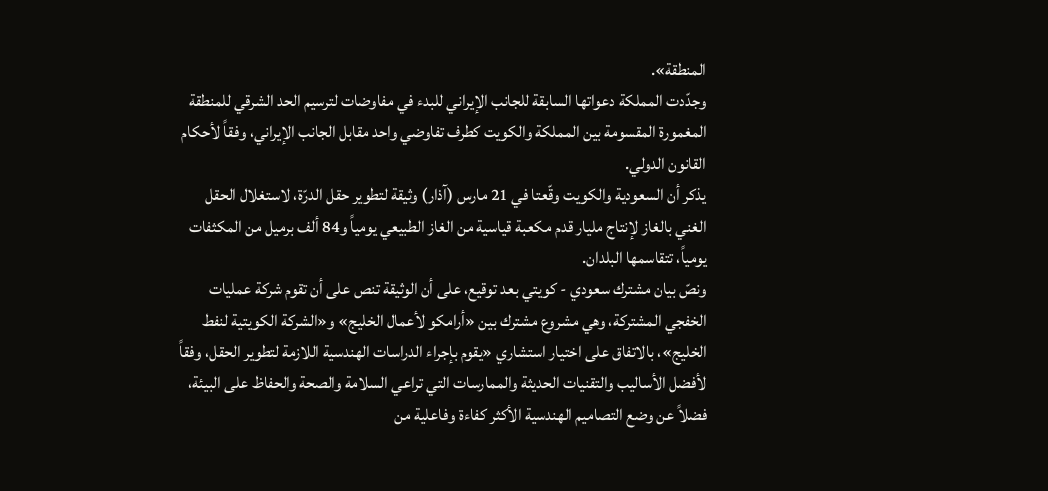المنطقة».
وجدّدت المملكة دعواتها السابقة للجانب الإيراني للبدء في مفاوضات لترسيم الحد الشرقي للمنطقة المغمورة المقسومة بين المملكة والكويت كطرف تفاوضي واحد مقابل الجانب الإيراني، وفقاً لأحكام القانون الدولي.
يذكر أن السعودية والكويت وقّعتا في 21 مارس (آذار) وثيقة لتطوير حقل الدرّة، لاستغلال الحقل الغني بالغاز لإنتاج مليار قدم مكعبة قياسية من الغاز الطبيعي يومياً و84 ألف برميل من المكثفات يومياً، تتقاسمها البلدان.
ونصّ بيان مشترك سعودي - كويتي بعد توقيع، على أن الوثيقة تنص على أن تقوم شركة عمليات الخفجي المشتركة، وهي مشروع مشترك بين «أرامكو لأعمال الخليج» و«الشركة الكويتية لنفط الخليج»، بالاتفاق على اختيار استشاري «يقوم بإجراء الدراسات الهندسية اللازمة لتطوير الحقل، وفقاً لأفضل الأساليب والتقنيات الحديثة والممارسات التي تراعي السلامة والصحة والحفاظ على البيئة، فضلاً عن وضع التصاميم الهندسية الأكثر كفاءة وفاعلية من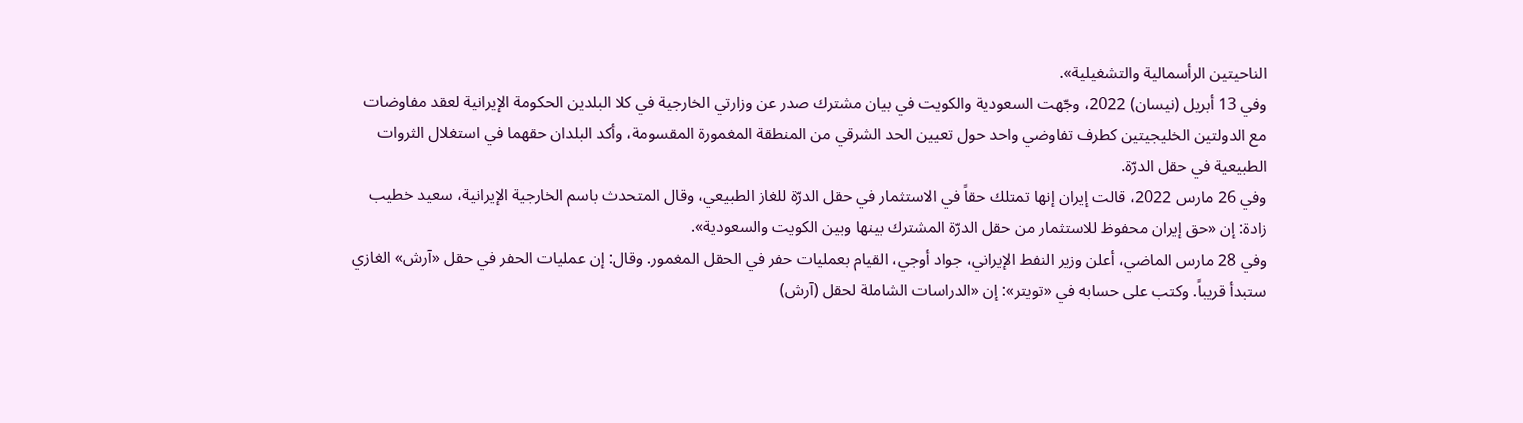الناحيتين الرأسمالية والتشغيلية».
وفي 13 أبريل (نيسان) 2022، وجّهت السعودية والكويت في بيان مشترك صدر عن وزارتي الخارجية في كلا البلدين الحكومة الإيرانية لعقد مفاوضات مع الدولتين الخليجيتين كطرف تفاوضي واحد حول تعيين الحد الشرقي من المنطقة المغمورة المقسومة، وأكد البلدان حقهما في استغلال الثروات الطبيعية في حقل الدرّة.
وفي 26 مارس 2022، قالت إيران إنها تمتلك حقاً في الاستثمار في حقل الدرّة للغاز الطبيعي، وقال المتحدث باسم الخارجية الإيرانية، سعيد خطيب زادة: إن «حق إيران محفوظ للاستثمار من حقل الدرّة المشترك بينها وبين الكويت والسعودية».
وفي 28 مارس الماضي، أعلن وزير النفط الإيراني، جواد أوجي، القيام بعمليات حفر في الحقل المغمور. وقال: إن عمليات الحفر في حقل «آرش» الغازي ستبدأ قريباً. وكتب على حسابه في «تويتر»: إن «الدراسات الشاملة لحقل (آرش)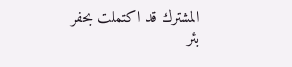المشترك قد اكتملت بحفر بئر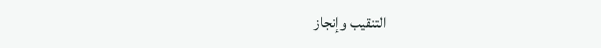التنقيب وإنجاز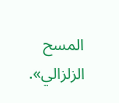المسح الزلزالي».